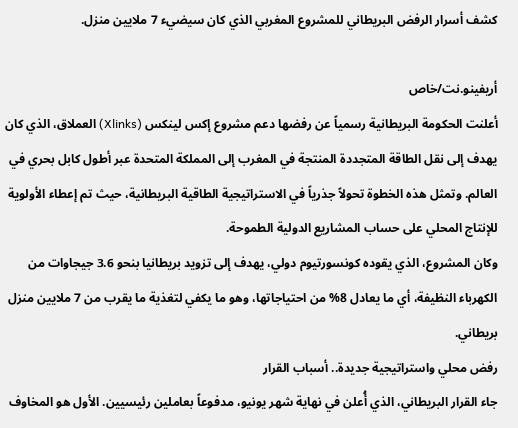كشف أسرار الرفض البريطاني للمشروع المغربي الذي كان سيضيء 7 ملايين منزل.

أريفينو.نت/خاص
أعلنت الحكومة البريطانية رسمياً عن رفضها دعم مشروع إكس لينكس (Xlinks) العملاق، الذي كان يهدف إلى نقل الطاقة المتجددة المنتجة في المغرب إلى المملكة المتحدة عبر أطول كابل بحري في العالم. وتمثل هذه الخطوة تحولاً جذرياً في الاستراتيجية الطاقية البريطانية، حيث تم إعطاء الأولوية للإنتاج المحلي على حساب المشاريع الدولية الطموحة.
وكان المشروع، الذي يقوده كونسورتيوم دولي، يهدف إلى تزويد بريطانيا بنحو 3.6 جيجاوات من الكهرباء النظيفة، أي ما يعادل 8% من احتياجاتها، وهو ما يكفي لتغذية ما يقرب من 7 ملايين منزل بريطاني.
رفض محلي واستراتيجية جديدة.. أسباب القرار
جاء القرار البريطاني، الذي أُعلن في نهاية شهر يونيو، مدفوعاً بعاملين رئيسيين. الأول هو المخاوف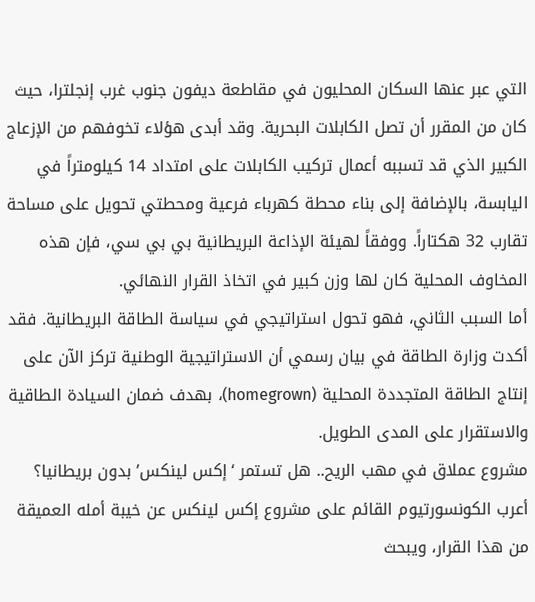التي عبر عنها السكان المحليون في مقاطعة ديفون جنوب غرب إنجلترا، حيث كان من المقرر أن تصل الكابلات البحرية. وقد أبدى هؤلاء تخوفهم من الإزعاج الكبير الذي قد تسببه أعمال تركيب الكابلات على امتداد 14 كيلومتراً في اليابسة، بالإضافة إلى بناء محطة كهرباء فرعية ومحطتي تحويل على مساحة تقارب 32 هكتاراً. ووفقاً لهيئة الإذاعة البريطانية بي بي سي، فإن هذه المخاوف المحلية كان لها وزن كبير في اتخاذ القرار النهائي.
أما السبب الثاني، فهو تحول استراتيجي في سياسة الطاقة البريطانية. فقد أكدت وزارة الطاقة في بيان رسمي أن الاستراتيجية الوطنية تركز الآن على إنتاج الطاقة المتجددة المحلية (homegrown)، بهدف ضمان السيادة الطاقية والاستقرار على المدى الطويل.
مشروع عملاق في مهب الريح.. هل تستمر ‘إكس لينكس’ بدون بريطانيا؟
أعرب الكونسورتيوم القائم على مشروع إكس لينكس عن خيبة أمله العميقة من هذا القرار، ويبحث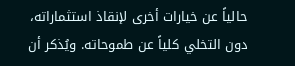حالياً عن خيارات أخرى لإنقاذ استثماراته، دون التخلي كلياً عن طموحاته. ويُذكر أن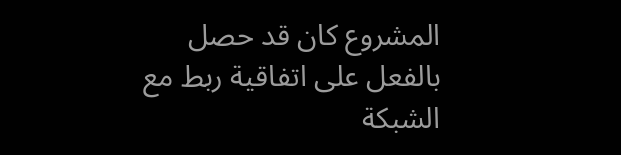المشروع كان قد حصل بالفعل على اتفاقية ربط مع الشبكة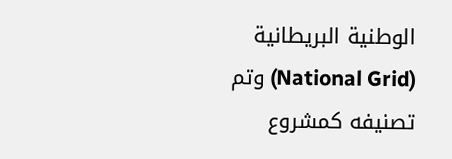الوطنية البريطانية (National Grid) وتم تصنيفه كمشروع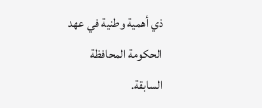ذي أهمية وطنية في عهد الحكومة المحافظة السابقة.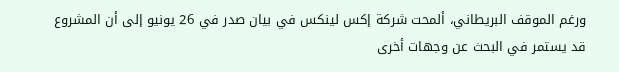ورغم الموقف البريطاني، ألمحت شركة إكس لينكس في بيان صدر في 26 يونيو إلى أن المشروع قد يستمر في البحث عن وجهات أخرى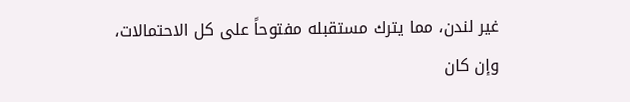غير لندن، مما يترك مستقبله مفتوحاً على كل الاحتمالات، وإن كان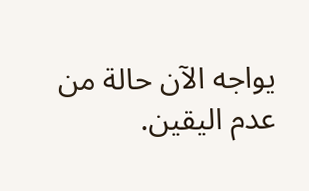يواجه الآن حالة من عدم اليقين.